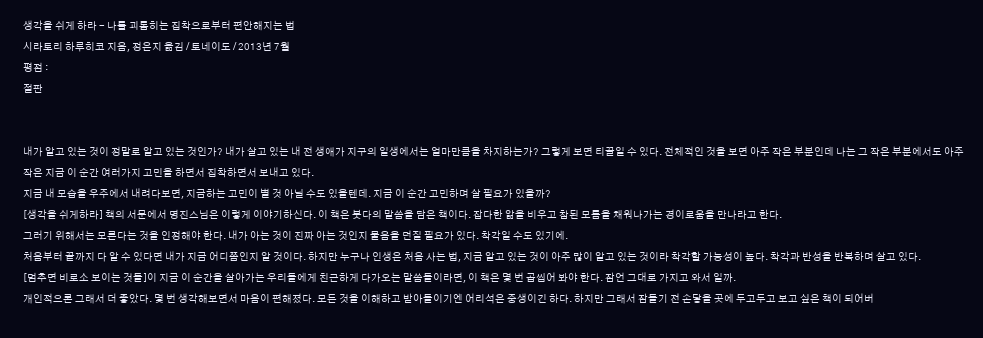생각을 쉬게 하라 - 나를 괴롭히는 집착으로부터 편안해지는 법
시라토리 하루히코 지음, 정은지 옮김 / 토네이도 / 2013년 7월
평점 :
절판


내가 알고 있는 것이 정말로 알고 있는 것인가? 내가 살고 있는 내 전 생애가 지구의 일생에서는 얼마만큼을 차지하는가? 그렇게 보면 티끌일 수 있다. 전체적인 것을 보면 아주 작은 부분인데 나는 그 작은 부분에서도 아주 작은 지금 이 순간 여러가지 고민을 하면서 집착하면서 보내고 있다.
지금 내 모습을 우주에서 내려다보면, 지금하는 고민이 별 것 아닐 수도 있을텐데. 지금 이 순간 고민하며 살 필요가 있을까?
[생각을 쉬게하라] 책의 서문에서 명진스님은 이렇게 이야기하신다. 이 책은 붓다의 말씀을 담은 책이다. 잡다한 앎을 비우고 참된 모름을 채워나가는 경이로움을 만나라고 한다.
그러기 위해서는 모른다는 것을 인정해야 한다. 내가 아는 것이 진짜 아는 것인지 물음을 던질 필요가 있다. 착각일 수도 있기에.
처음부터 끝까지 다 알 수 있다면 내가 지금 어디쯤인지 알 것이다. 하지만 누구나 인생은 처음 사는 법, 지금 알고 있는 것이 아주 많이 알고 있는 것이라 착각할 가능성이 높다. 착각과 반성을 반복하며 살고 있다.
[멈추면 비로소 보이는 것들]이 지금 이 순간을 살아가는 우리들에게 친근하게 다가오는 말씀들이라면, 이 책은 몇 번 곱씹어 봐야 한다. 잠언 그대로 가지고 와서 일까.
개인적으론 그래서 더 좋았다. 몇 번 생각해보면서 마음이 편해졌다. 모든 것을 이해하고 받아들이기엔 어리석은 중생이긴 하다. 하지만 그래서 잠들기 전 손닿을 곳에 두고두고 보고 싶은 책이 되어버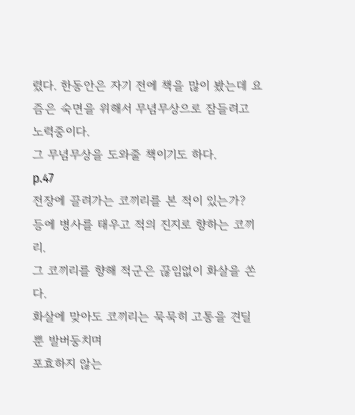렸다. 한동안은 자기 전에 책을 많이 봤는데 요즘은 숙면을 위해서 무념무상으로 잠들려고 노력중이다.
그 무념무상을 도와줄 책이기도 하다.
p.47
전장에 끌려가는 코끼리를 본 적이 있는가?
등에 병사를 태우고 적의 진지로 향하는 코끼리.
그 코끼리를 향해 적군은 끊임없이 화살을 쏜다.
화살에 맞아도 코끼리는 묵묵히 고통을 견딜 뿐 발버둥치며
포효하지 않는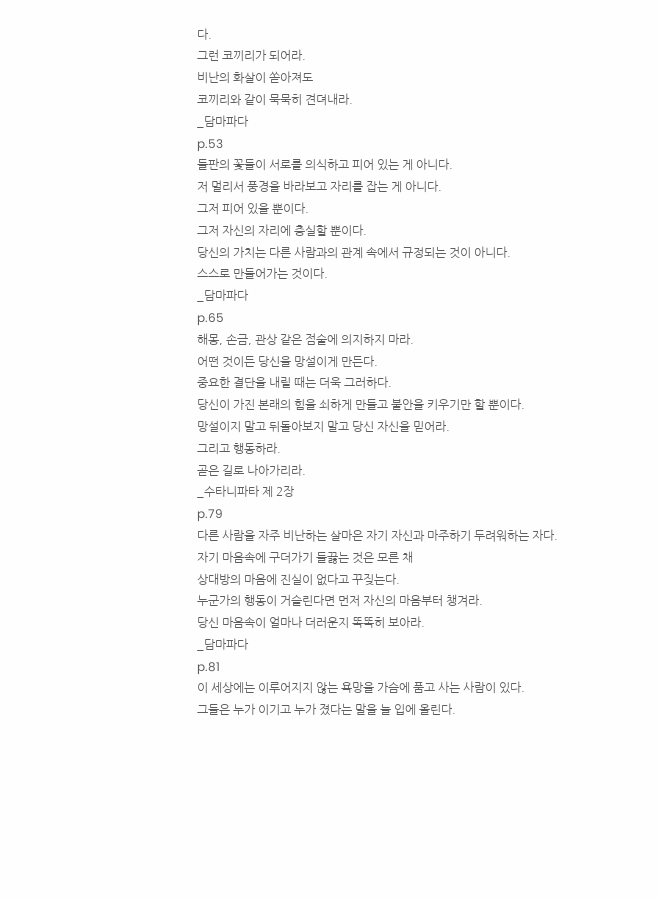다.
그런 코끼리가 되어라.
비난의 화살이 쏟아져도
코끼리와 같이 묵묵히 견뎌내라.
_담마파다
p.53
들판의 꽃들이 서로를 의식하고 피어 있는 게 아니다.
저 멀리서 풍경을 바라보고 자리를 잡는 게 아니다.
그저 피어 있을 뿐이다.
그저 자신의 자리에 충실할 뿐이다.
당신의 가치는 다른 사람과의 관계 속에서 규정되는 것이 아니다.
스스로 만들어가는 것이다.
_담마파다
p.65
해몽, 손금, 관상 같은 점술에 의지하지 마라.
어떤 것이든 당신을 망설이게 만든다.
중요한 결단을 내릴 때는 더욱 그러하다.
당신이 가진 본래의 힘을 쇠하게 만들고 불안을 키우기만 할 뿐이다.
망설이지 말고 뒤돌아보지 말고 당신 자신을 믿어라.
그리고 행동하라.
곧은 길로 나아가리라.
_수타니파타 제 2장
p.79
다른 사람을 자주 비난하는 살마은 자기 자신과 마주하기 두려워하는 자다.
자기 마음속에 구더가기 들끓는 것은 모른 채
상대방의 마음에 진실이 없다고 꾸짖는다.
누군가의 행동이 거슬린다면 먼저 자신의 마음부터 챙겨라.
당신 마음속이 얼마나 더러운지 똑똑히 보아라.
_담마파다
p.81
이 세상에는 이루어지지 않는 욕망을 가슴에 품고 사는 사람이 있다.
그들은 누가 이기고 누가 졌다는 말을 늘 입에 올린다.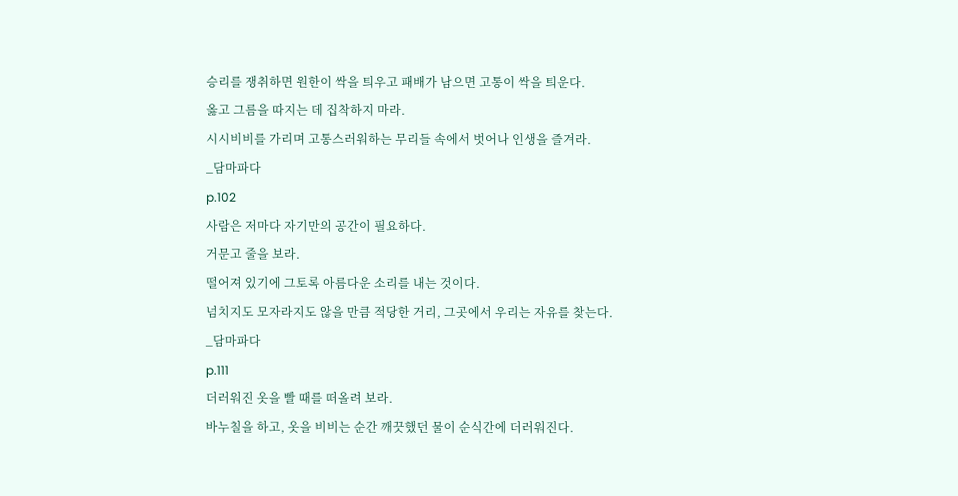승리를 쟁취하면 원한이 싹을 틔우고 패배가 남으면 고통이 싹을 틔운다.
옳고 그름을 따지는 데 집착하지 마라.
시시비비를 가리며 고통스러워하는 무리들 속에서 벗어나 인생을 즐겨라.
_담마파다
p.102
사람은 저마다 자기만의 공간이 필요하다.
거문고 줄을 보라.
떨어져 있기에 그토록 아름다운 소리를 내는 것이다.
넘치지도 모자라지도 않을 만큼 적당한 거리, 그곳에서 우리는 자유를 찾는다.
_담마파다
p.111
더러워진 옷을 빨 때를 떠올려 보라.
바누칠을 하고, 옷을 비비는 순간 깨끗했던 물이 순식간에 더러워진다.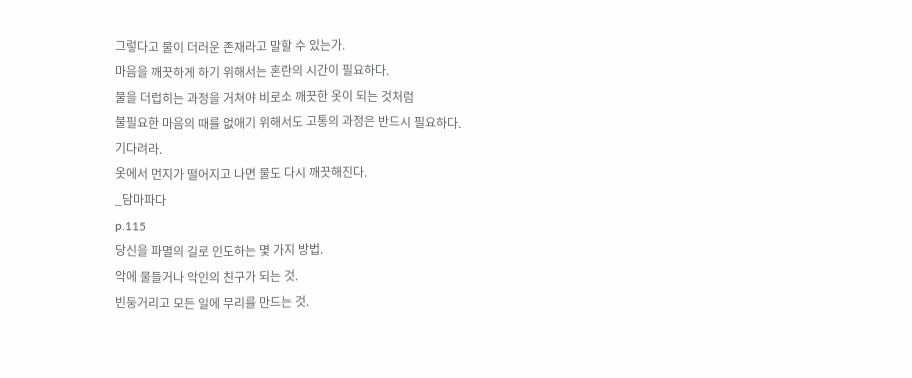그렇다고 물이 더러운 존재라고 말할 수 있는가.
마음을 깨끗하게 하기 위해서는 혼란의 시간이 필요하다.
물을 더럽히는 과정을 거쳐야 비로소 깨끗한 옷이 되는 것처럼
불필요한 마음의 때를 없애기 위해서도 고통의 과정은 반드시 필요하다.
기다려라.
옷에서 먼지가 떨어지고 나면 물도 다시 깨끗해진다.
_담마파다
p.115
당신을 파멸의 길로 인도하는 몇 가지 방법.
악에 물들거나 악인의 친구가 되는 것.
빈둥거리고 모든 일에 무리를 만드는 것.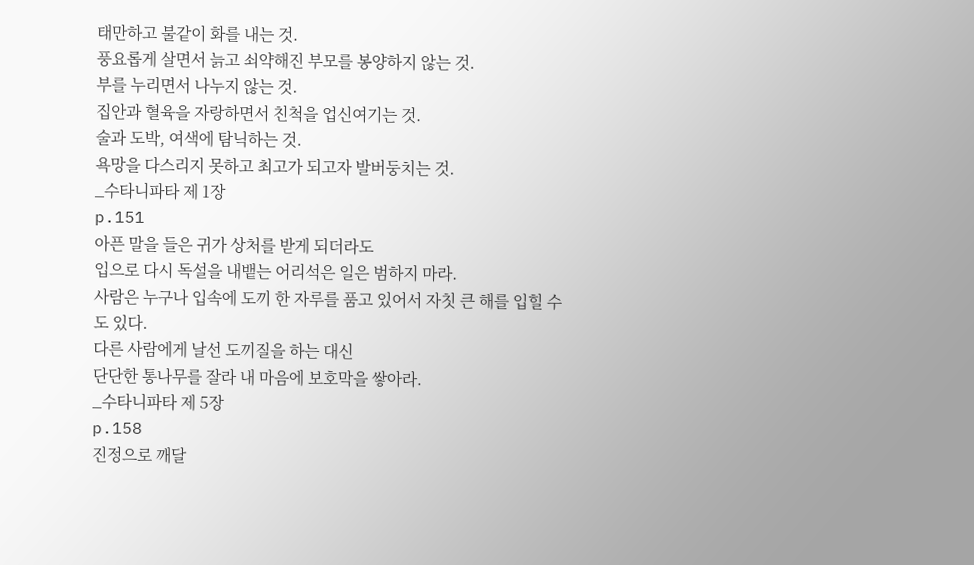태만하고 불같이 화를 내는 것.
풍요롭게 살면서 늙고 쇠약해진 부모를 봉양하지 않는 것.
부를 누리면서 나누지 않는 것.
집안과 혈육을 자랑하면서 친척을 업신여기는 것.
술과 도박, 여색에 탐닉하는 것.
욕망을 다스리지 못하고 최고가 되고자 발버둥치는 것.
_수타니파타 제 1장
p.151
아픈 말을 들은 귀가 상처를 받게 되더라도
입으로 다시 독설을 내뱉는 어리석은 일은 범하지 마라.
사람은 누구나 입속에 도끼 한 자루를 품고 있어서 자칫 큰 해를 입힐 수도 있다.
다른 사람에게 날선 도끼질을 하는 대신
단단한 통나무를 잘라 내 마음에 보호막을 쌓아라.
_수타니파타 제 5장
p.158
진정으로 깨달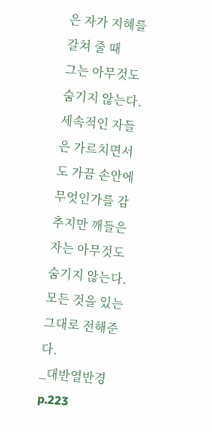은 자가 지혜를 갈쳐 줄 때
그는 아무것도 숨기지 않는다.
세속적인 자들은 가르치면서도 가끔 손안에 무엇인가를 감추지만 깨들은 자는 아무것도 숨기지 않는다.
모든 것을 있는 그대로 전해준다.
_대반열반경
p.223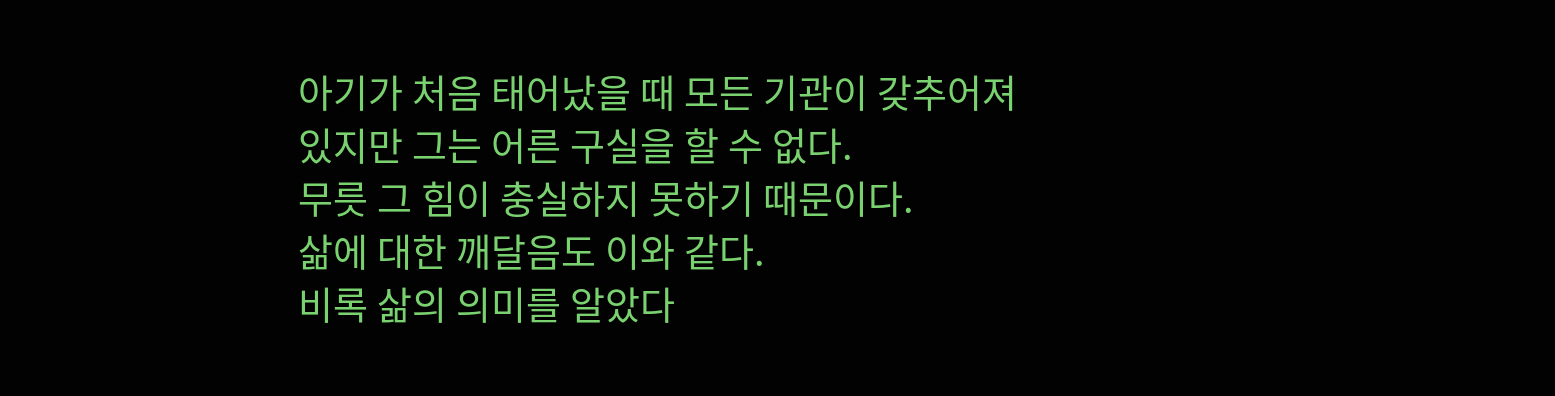아기가 처음 태어났을 때 모든 기관이 갖추어져 있지만 그는 어른 구실을 할 수 없다.
무릇 그 힘이 충실하지 못하기 때문이다.
삶에 대한 깨달음도 이와 같다.
비록 삶의 의미를 알았다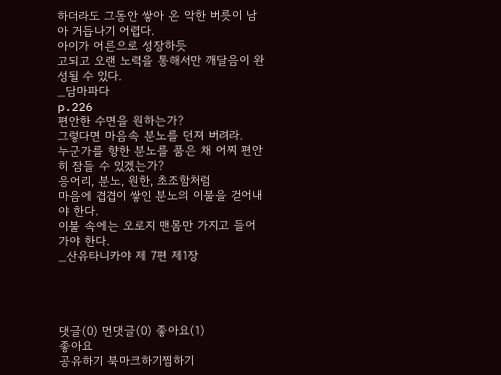하더라도 그동안 쌓아 온 악한 버릇이 남아 거듭나기 어렵다.
아이가 어른으로 성장하듯
고되고 오랜 노력을 통해서만 깨달음이 완성될 수 있다.
_담마파다
p.226
편안한 수면을 원하는가?
그렇다면 마음속 분노를 던져 버려라.
누군가를 향한 분노를 품은 채 어찌 편안히 잠들 수 있겠는가?
응어리, 분노, 원한, 초조함처럼
마음에 겹겹이 쌓인 분노의 이불을 걷어내야 한다.
이불 속에는 오로지 맨몸만 가지고 들어가야 한다.
_산유타니카야 제 7편 제1장




댓글(0) 먼댓글(0) 좋아요(1)
좋아요
공유하기 북마크하기찜하기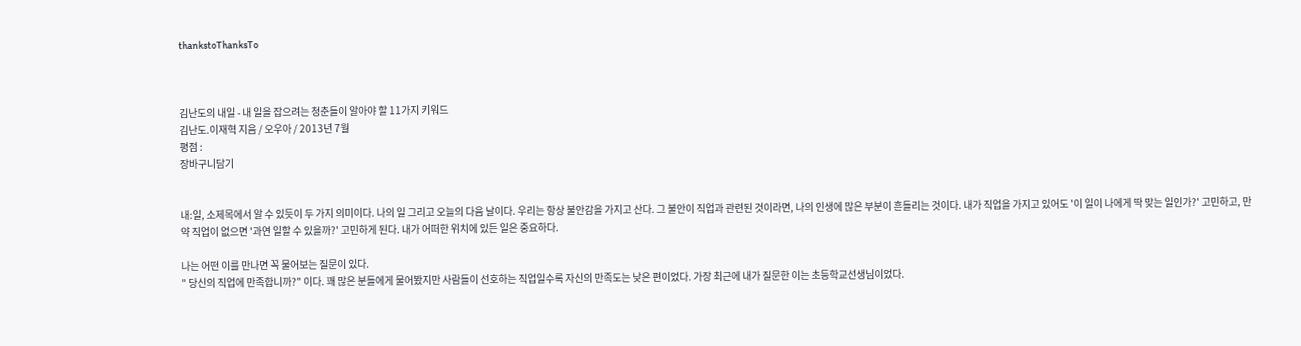thankstoThanksTo



김난도의 내일 - 내 일을 잡으려는 청춘들이 알아야 할 11가지 키워드
김난도.이재혁 지음 / 오우아 / 2013년 7월
평점 :
장바구니담기


내:일, 소제목에서 알 수 있듯이 두 가지 의미이다. 나의 일 그리고 오늘의 다음 날이다. 우리는 항상 불안감을 가지고 산다. 그 불안이 직업과 관련된 것이라면, 나의 인생에 많은 부분이 흔들리는 것이다. 내가 직업을 가지고 있어도 '이 일이 나에게 딱 맞는 일인가?' 고민하고, 만약 직업이 없으면 '과연 일할 수 있을까?' 고민하게 된다. 내가 어떠한 위치에 있든 일은 중요하다.

나는 어떤 이를 만나면 꼭 물어보는 질문이 있다.
" 당신의 직업에 만족합니까?" 이다. 꽤 많은 분들에게 물어봤지만 사람들이 선호하는 직업일수록 자신의 만족도는 낮은 편이었다. 가장 최근에 내가 질문한 이는 초등학교선생님이었다.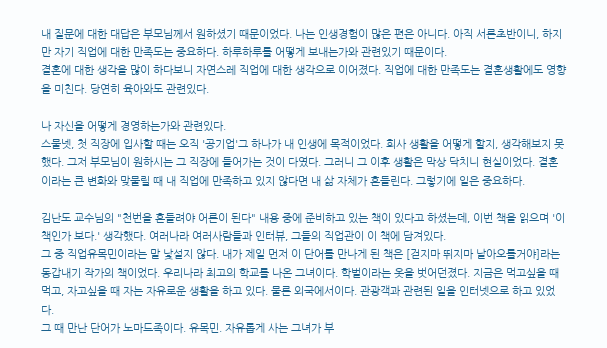내 질문에 대한 대답은 부모님께서 원하셨기 때문이었다. 나는 인생경험이 많은 편은 아니다. 아직 서른초반이니, 하지만 자기 직업에 대한 만족도는 중요하다. 하루하루를 어떻게 보내는가와 관련있기 때문이다.
결혼에 대한 생각을 많이 하다보니 자연스레 직업에 대한 생각으로 이어졌다. 직업에 대한 만족도는 결혼생활에도 영향을 미친다. 당연히 육아와도 관련있다.

나 자신을 어떻게 경영하는가와 관련있다.
스물넷, 첫 직장에 입사할 때는 오직 '공기업'그 하나가 내 인생에 목적이었다. 회사 생활을 어떻게 할지, 생각해보지 못했다. 그저 부모님이 원하시는 그 직장에 들어가는 것이 다였다. 그러니 그 이후 생활은 막상 닥치니 현실이었다. 결혼이라는 큰 변화와 맞물릴 때 내 직업에 만족하고 있지 않다면 내 삶 자체가 흔들린다. 그렇기에 일은 중요하다.

김난도 교수님의 "천번을 흔들려야 어른이 된다" 내용 중에 준비하고 있는 책이 있다고 하셨는데, 이번 책을 읽으며 '이 책인가 보다.' 생각했다. 여러나라 여러사람들과 인터뷰, 그들의 직업관이 이 책에 담겨있다.
그 중 직업유목민이라는 말 낯설지 않다. 내가 제일 먼저 이 단어를 만나게 된 책은 [걷지마 뛰지마 날아오를거야]라는 동갑내기 작가의 책이었다. 우리나라 최고의 학교를 나온 그녀이다. 학벌이라는 옷을 벗어던졌다. 지금은 먹고싶을 때 먹고, 자고싶을 때 자는 자유로운 생활을 하고 있다. 물론 외국에서이다. 관광객과 관련된 일을 인터넷으로 하고 있었다.
그 때 만난 단어가 노마드족이다. 유목민. 자유롭게 사는 그녀가 부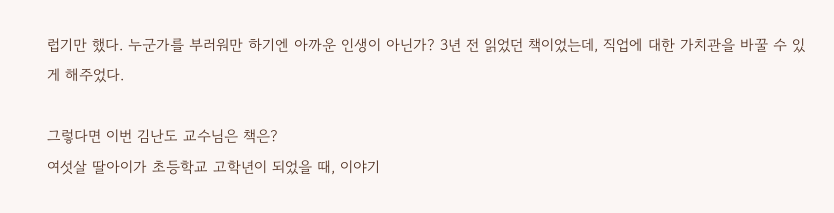럽기만 했다. 누군가를 부러워만 하기엔 아까운 인생이 아닌가? 3년 전 읽었던 책이었는데, 직업에 대한 가치관을 바꿀 수 있게 해주었다.

그렇다면 이번 김난도 교수님은 책은?
여섯살 딸아이가 초등학교 고학년이 되었을 때, 이야기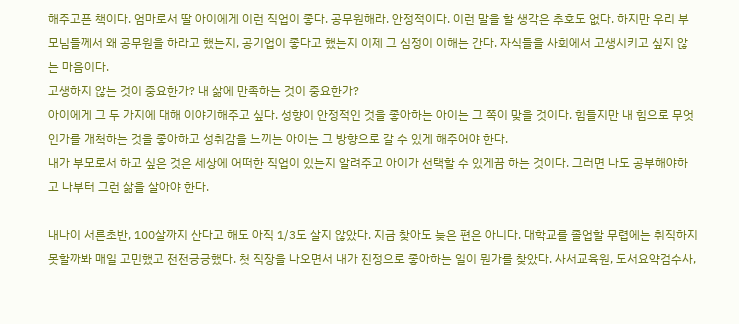해주고픈 책이다. 엄마로서 딸 아이에게 이런 직업이 좋다. 공무원해라. 안정적이다. 이런 말을 할 생각은 추호도 없다. 하지만 우리 부모님들께서 왜 공무원을 하라고 했는지, 공기업이 좋다고 했는지 이제 그 심정이 이해는 간다. 자식들을 사회에서 고생시키고 싶지 않는 마음이다.
고생하지 않는 것이 중요한가? 내 삶에 만족하는 것이 중요한가?
아이에게 그 두 가지에 대해 이야기해주고 싶다. 성향이 안정적인 것을 좋아하는 아이는 그 쪽이 맞을 것이다. 힘들지만 내 힘으로 무엇인가를 개척하는 것을 좋아하고 성취감을 느끼는 아이는 그 방향으로 갈 수 있게 해주어야 한다.
내가 부모로서 하고 싶은 것은 세상에 어떠한 직업이 있는지 알려주고 아이가 선택할 수 있게끔 하는 것이다. 그러면 나도 공부해야하고 나부터 그런 삶을 살아야 한다.

내나이 서른초반, 100살까지 산다고 해도 아직 1/3도 살지 않았다. 지금 찾아도 늦은 편은 아니다. 대학교를 졸업할 무렵에는 취직하지 못할까봐 매일 고민했고 전전긍긍했다. 첫 직장을 나오면서 내가 진정으로 좋아하는 일이 뭔가를 찾았다. 사서교육원, 도서요약검수사,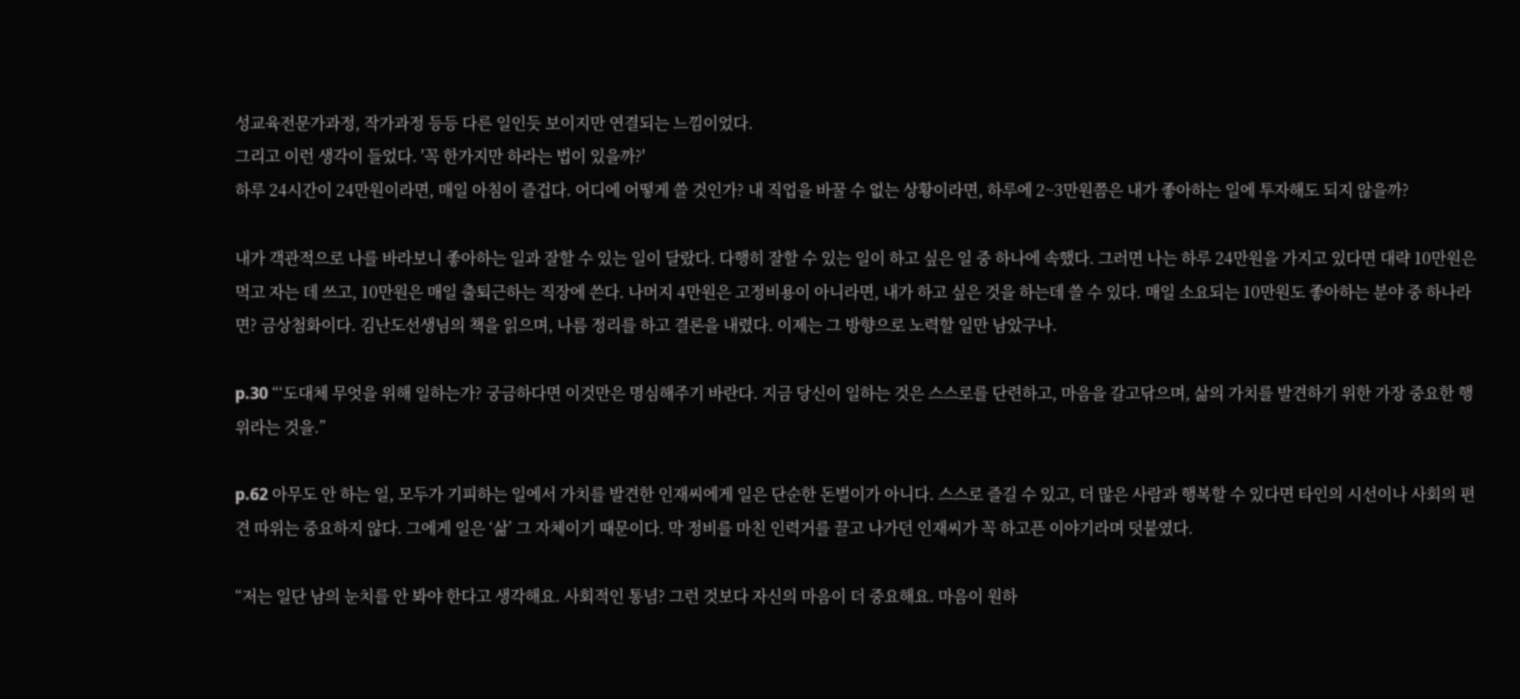성교육전문가과정, 작가과정 등등 다른 일인듯 보이지만 연결되는 느낌이었다.
그리고 이런 생각이 들었다. '꼭 한가지만 하라는 법이 있을까?'
하루 24시간이 24만원이라면, 매일 아침이 즐겁다. 어디에 어떻게 쓸 것인가? 내 직업을 바꿀 수 없는 상황이라면, 하루에 2~3만원쯤은 내가 좋아하는 일에 투자해도 되지 않을까?

내가 객관적으로 나를 바라보니 좋아하는 일과 잘할 수 있는 일이 달랐다. 다행히 잘할 수 있는 일이 하고 싶은 일 중 하나에 속했다. 그러면 나는 하루 24만원을 가지고 있다면 대략 10만원은 먹고 자는 데 쓰고, 10만원은 매일 출퇴근하는 직장에 쓴다. 나머지 4만원은 고정비용이 아니라면, 내가 하고 싶은 것을 하는데 쓸 수 있다. 매일 소요되는 10만원도 좋아하는 분야 중 하나라면? 금상첨화이다. 김난도선생님의 책을 읽으며, 나름 정리를 하고 결론을 내렸다. 이제는 그 방향으로 노력할 일만 남았구나.

p.30 “‘도대체 무엇을 위해 일하는가? 궁금하다면 이것만은 명심해주기 바란다. 지금 당신이 일하는 것은 스스로를 단련하고, 마음을 갈고닦으며, 삶의 가치를 발견하기 위한 가장 중요한 행위라는 것을.”

p.62 아무도 안 하는 일, 모두가 기피하는 일에서 가치를 발견한 인재씨에게 일은 단순한 돈벌이가 아니다. 스스로 즐길 수 있고, 더 많은 사람과 행복할 수 있다면 타인의 시선이나 사회의 편견 따위는 중요하지 않다. 그에게 일은 ‘삶’ 그 자체이기 때문이다. 막 정비를 마친 인력거를 끌고 나가던 인재씨가 꼭 하고픈 이야기라며 덧붙였다.

“저는 일단 남의 눈치를 안 봐야 한다고 생각해요. 사회적인 통념? 그런 것보다 자신의 마음이 더 중요해요. 마음이 원하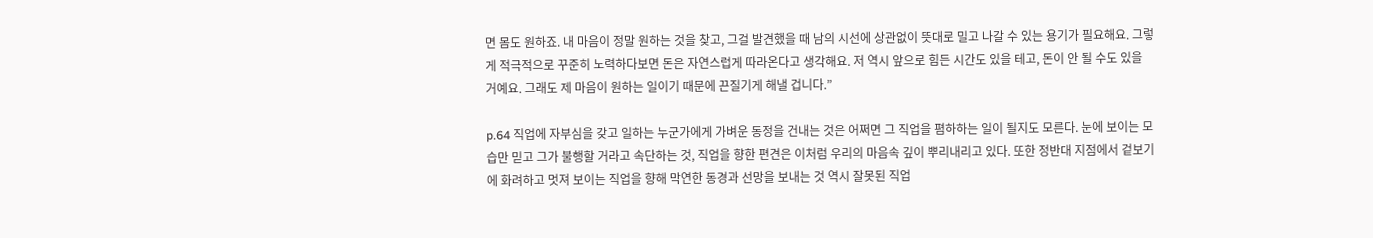면 몸도 원하죠. 내 마음이 정말 원하는 것을 찾고, 그걸 발견했을 때 남의 시선에 상관없이 뜻대로 밀고 나갈 수 있는 용기가 필요해요. 그렇게 적극적으로 꾸준히 노력하다보면 돈은 자연스럽게 따라온다고 생각해요. 저 역시 앞으로 힘든 시간도 있을 테고, 돈이 안 될 수도 있을 거예요. 그래도 제 마음이 원하는 일이기 때문에 끈질기게 해낼 겁니다.”

p.64 직업에 자부심을 갖고 일하는 누군가에게 가벼운 동정을 건내는 것은 어쩌면 그 직업을 폄하하는 일이 될지도 모른다. 눈에 보이는 모습만 믿고 그가 불행할 거라고 속단하는 것, 직업을 향한 편견은 이처럼 우리의 마음속 깊이 뿌리내리고 있다. 또한 정반대 지점에서 겉보기에 화려하고 멋져 보이는 직업을 향해 막연한 동경과 선망을 보내는 것 역시 잘못된 직업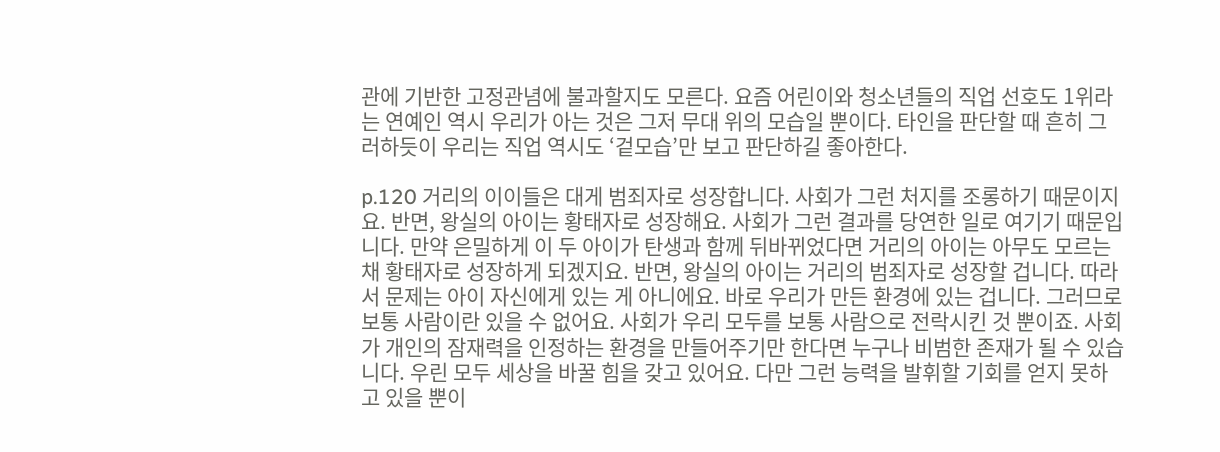관에 기반한 고정관념에 불과할지도 모른다. 요즘 어린이와 청소년들의 직업 선호도 1위라는 연예인 역시 우리가 아는 것은 그저 무대 위의 모습일 뿐이다. 타인을 판단할 때 흔히 그러하듯이 우리는 직업 역시도 ‘겉모습’만 보고 판단하길 좋아한다.

p.120 거리의 이이들은 대게 범죄자로 성장합니다. 사회가 그런 처지를 조롱하기 때문이지요. 반면, 왕실의 아이는 황태자로 성장해요. 사회가 그런 결과를 당연한 일로 여기기 때문입니다. 만약 은밀하게 이 두 아이가 탄생과 함께 뒤바뀌었다면 거리의 아이는 아무도 모르는 채 황태자로 성장하게 되겠지요. 반면, 왕실의 아이는 거리의 범죄자로 성장할 겁니다. 따라서 문제는 아이 자신에게 있는 게 아니에요. 바로 우리가 만든 환경에 있는 겁니다. 그러므로 보통 사람이란 있을 수 없어요. 사회가 우리 모두를 보통 사람으로 전락시킨 것 뿐이죠. 사회가 개인의 잠재력을 인정하는 환경을 만들어주기만 한다면 누구나 비범한 존재가 될 수 있습니다. 우린 모두 세상을 바꿀 힘을 갖고 있어요. 다만 그런 능력을 발휘할 기회를 얻지 못하고 있을 뿐이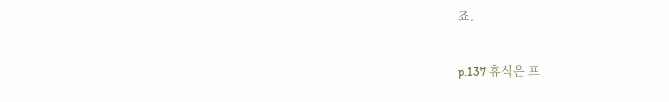죠.

p.137 휴식은 프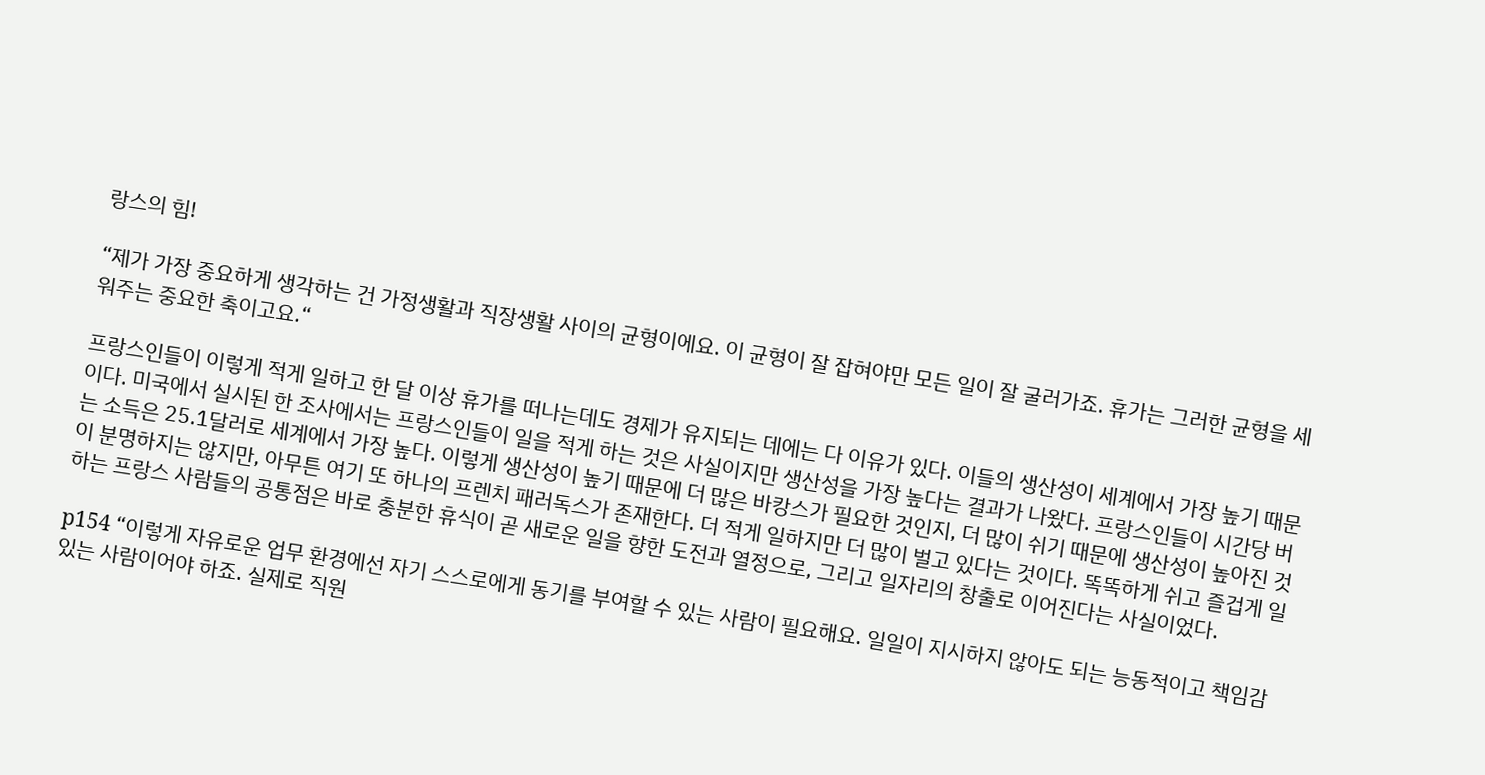랑스의 힘!

“제가 가장 중요하게 생각하는 건 가정생활과 직장생활 사이의 균형이에요. 이 균형이 잘 잡혀야만 모든 일이 잘 굴러가죠. 휴가는 그러한 균형을 세워주는 중요한 축이고요.“

프랑스인들이 이렇게 적게 일하고 한 달 이상 휴가를 떠나는데도 경제가 유지되는 데에는 다 이유가 있다. 이들의 생산성이 세계에서 가장 높기 때문이다. 미국에서 실시된 한 조사에서는 프랑스인들이 일을 적게 하는 것은 사실이지만 생산성을 가장 높다는 결과가 나왔다. 프랑스인들이 시간당 버는 소득은 25.1달러로 세계에서 가장 높다. 이렇게 생산성이 높기 때문에 더 많은 바캉스가 필요한 것인지, 더 많이 쉬기 때문에 생산성이 높아진 것이 분명하지는 않지만, 아무튼 여기 또 하나의 프렌치 패러독스가 존재한다. 더 적게 일하지만 더 많이 벌고 있다는 것이다. 똑똑하게 쉬고 즐겁게 일하는 프랑스 사람들의 공통점은 바로 충분한 휴식이 곧 새로운 일을 향한 도전과 열정으로, 그리고 일자리의 창출로 이어진다는 사실이었다.

p154 “이렇게 자유로운 업무 환경에선 자기 스스로에게 동기를 부여할 수 있는 사람이 필요해요. 일일이 지시하지 않아도 되는 능동적이고 책임감 있는 사람이어야 하죠. 실제로 직원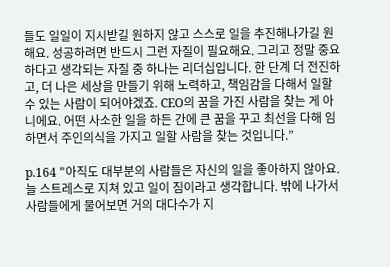들도 일일이 지시받길 원하지 않고 스스로 일을 추진해나가길 원해요. 성공하려면 반드시 그런 자질이 필요해요. 그리고 정말 중요하다고 생각되는 자질 중 하나는 리더십입니다. 한 단계 더 전진하고, 더 나은 세상을 만들기 위해 노력하고, 책임감을 다해서 일할 수 있는 사람이 되어야겠죠. CEO의 꿈을 가진 사람을 찾는 게 아니에요. 어떤 사소한 일을 하든 간에 큰 꿈을 꾸고 최선을 다해 임하면서 주인의식을 가지고 일할 사람을 찾는 것입니다.”

p.164 "아직도 대부분의 사람들은 자신의 일을 좋아하지 않아요. 늘 스트레스로 지쳐 있고 일이 짐이라고 생각합니다. 밖에 나가서 사람들에게 물어보면 거의 대다수가 지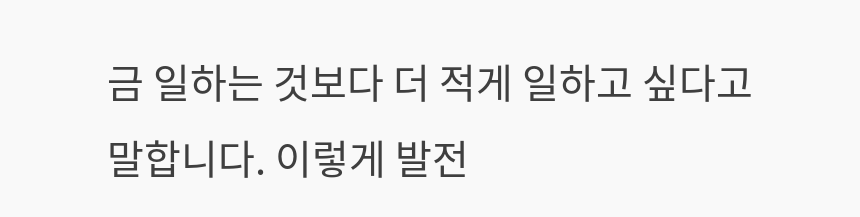금 일하는 것보다 더 적게 일하고 싶다고 말합니다. 이렇게 발전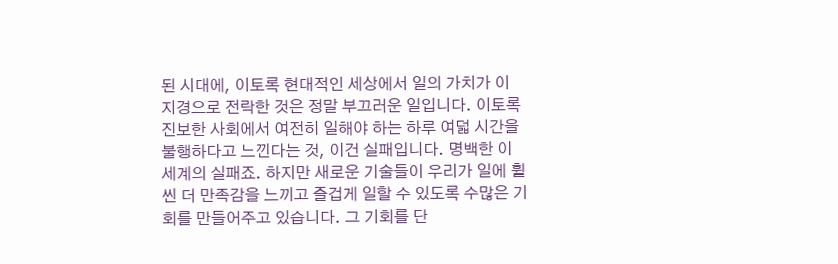된 시대에, 이토록 현대적인 세상에서 일의 가치가 이 지경으로 전락한 것은 정말 부끄러운 일입니다. 이토록 진보한 사회에서 여전히 일해야 하는 하루 여덟 시간을 불행하다고 느낀다는 것, 이건 실패입니다. 명백한 이 세계의 실패죠. 하지만 새로운 기술들이 우리가 일에 휠씬 더 만족감을 느끼고 즐겁게 일할 수 있도록 수많은 기회를 만들어주고 있습니다. 그 기회를 단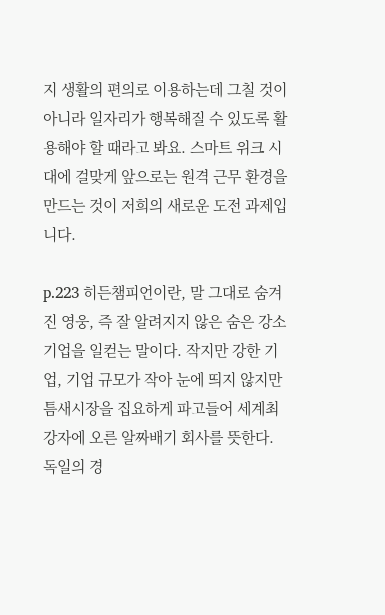지 생활의 편의로 이용하는데 그칠 것이 아니라 일자리가 행복해질 수 있도록 활용해야 할 때라고 봐요. 스마트 위크 시대에 걸맞게 앞으로는 원격 근무 환경을 만드는 것이 저희의 새로운 도전 과제입니다.

p.223 히든챔피언이란, 말 그대로 숨겨진 영웅, 즉 잘 알려지지 않은 숨은 강소기업을 일컫는 말이다. 작지만 강한 기업, 기업 규모가 작아 눈에 띄지 않지만 틈새시장을 집요하게 파고들어 세계최강자에 오른 알짜배기 회사를 뜻한다. 독일의 경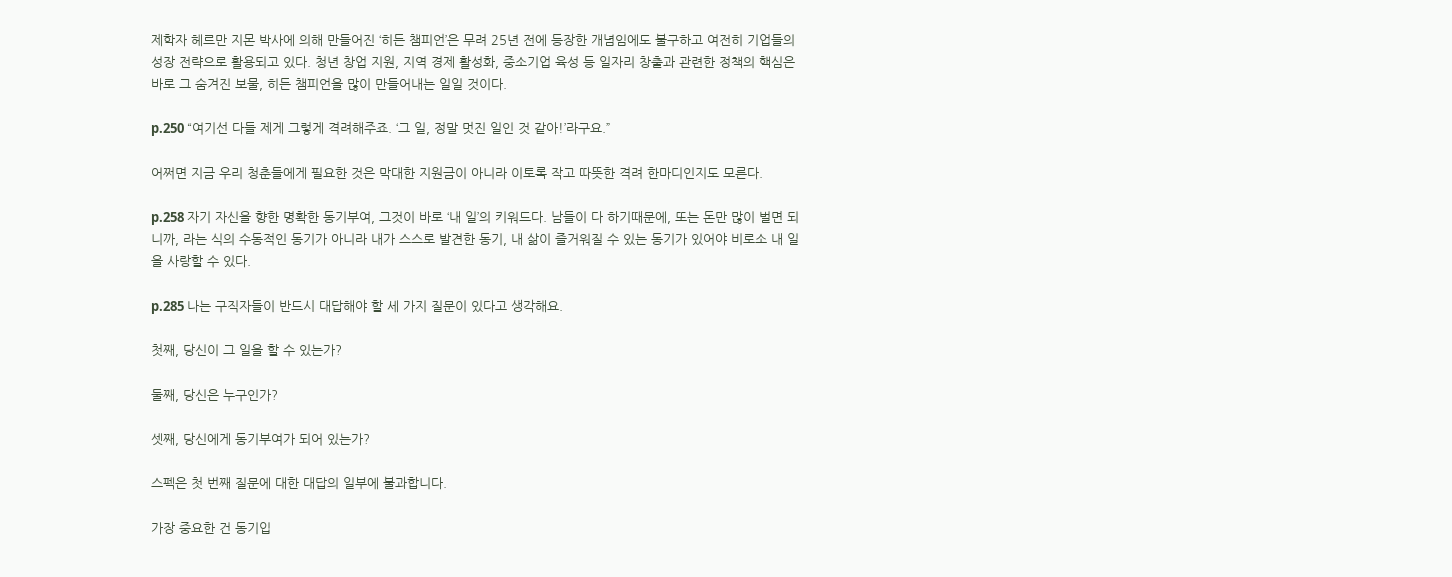제학자 헤르만 지몬 박사에 의해 만들어진 ‘히든 챔피언’은 무려 25년 전에 등장한 개념임에도 불구하고 여전히 기업들의 성장 전략으로 활용되고 있다. 청년 창업 지원, 지역 경제 활성화, 중소기업 육성 등 일자리 창출과 관련한 정책의 핵심은 바로 그 숨겨진 보물, 히든 챔피언을 많이 만들어내는 일일 것이다.

p.250 “여기선 다들 제게 그렇게 격려해주죠. ‘그 일, 정말 멋진 일인 것 같아!’라구요.”

어쩌면 지금 우리 청춘들에게 필요한 것은 막대한 지원금이 아니라 이토록 작고 따뜻한 격려 한마디인지도 모른다.

p.258 자기 자신을 향한 명확한 동기부여, 그것이 바로 ‘내 일’의 키워드다. 남들이 다 하기때문에, 또는 돈만 많이 벌면 되니까, 라는 식의 수동적인 동기가 아니라 내가 스스로 발견한 동기, 내 삶이 즐거워질 수 있는 동기가 있어야 비로소 내 일을 사랑할 수 있다.

p.285 나는 구직자들이 반드시 대답해야 할 세 가지 질문이 있다고 생각해요.

첫째, 당신이 그 일을 할 수 있는가?

둘째, 당신은 누구인가?

셋째, 당신에게 동기부여가 되어 있는가?

스펙은 첫 번째 질문에 대한 대답의 일부에 불과합니다.

가장 중요한 건 동기입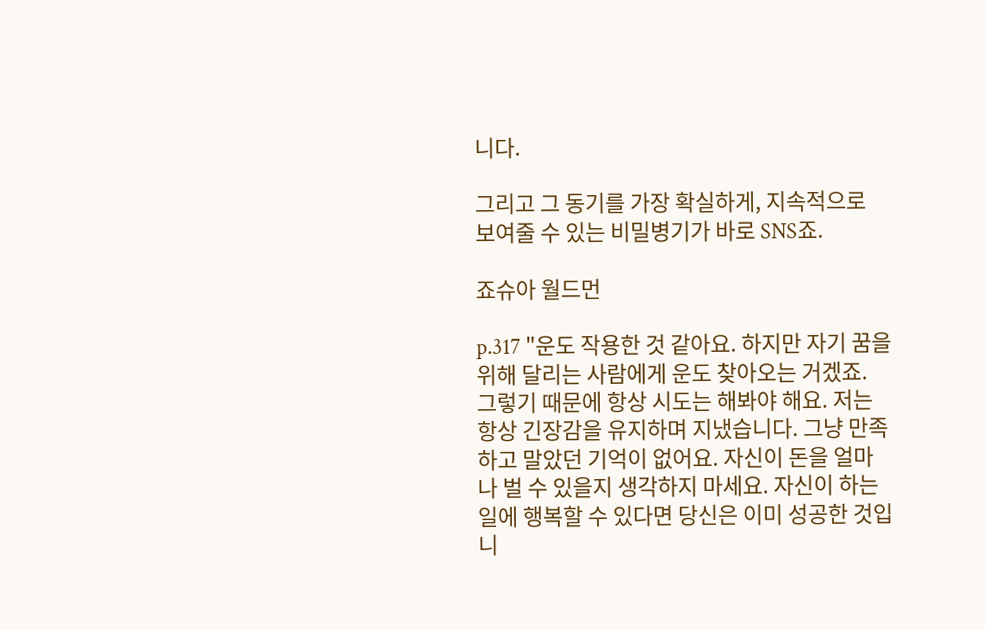니다.

그리고 그 동기를 가장 확실하게, 지속적으로 보여줄 수 있는 비밀병기가 바로 SNS죠.

죠슈아 월드먼

p.317 "운도 작용한 것 같아요. 하지만 자기 꿈을 위해 달리는 사람에게 운도 찾아오는 거겠죠. 그렇기 때문에 항상 시도는 해봐야 해요. 저는 항상 긴장감을 유지하며 지냈습니다. 그냥 만족하고 말았던 기억이 없어요. 자신이 돈을 얼마나 벌 수 있을지 생각하지 마세요. 자신이 하는 일에 행복할 수 있다면 당신은 이미 성공한 것입니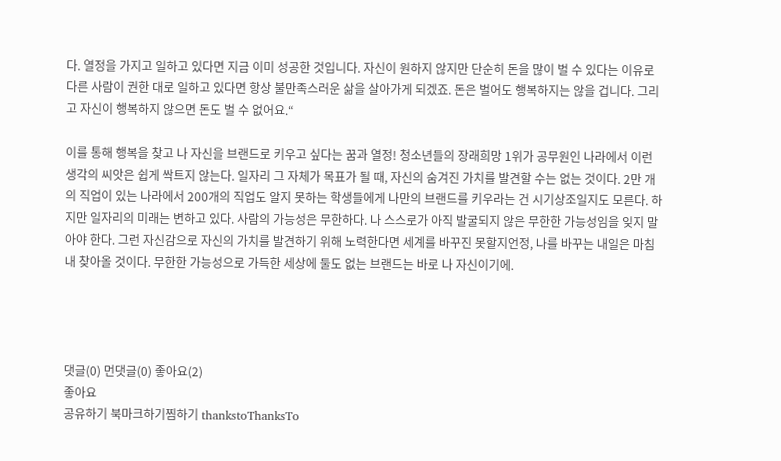다. 열정을 가지고 일하고 있다면 지금 이미 성공한 것입니다. 자신이 원하지 않지만 단순히 돈을 많이 벌 수 있다는 이유로 다른 사람이 권한 대로 일하고 있다면 항상 불만족스러운 삶을 살아가게 되겠죠. 돈은 벌어도 행복하지는 않을 겁니다. 그리고 자신이 행복하지 않으면 돈도 벌 수 없어요.“

이를 통해 행복을 찾고 나 자신을 브랜드로 키우고 싶다는 꿈과 열정! 청소년들의 장래희망 1위가 공무원인 나라에서 이런 생각의 씨앗은 쉽게 싹트지 않는다. 일자리 그 자체가 목표가 될 때, 자신의 숨겨진 가치를 발견할 수는 없는 것이다. 2만 개의 직업이 있는 나라에서 200개의 직업도 알지 못하는 학생들에게 나만의 브랜드를 키우라는 건 시기상조일지도 모른다. 하지만 일자리의 미래는 변하고 있다. 사람의 가능성은 무한하다. 나 스스로가 아직 발굴되지 않은 무한한 가능성임을 잊지 말아야 한다. 그런 자신감으로 자신의 가치를 발견하기 위해 노력한다면 세계를 바꾸진 못할지언정, 나를 바꾸는 내일은 마침내 찾아올 것이다. 무한한 가능성으로 가득한 세상에 둘도 없는 브랜드는 바로 나 자신이기에.




댓글(0) 먼댓글(0) 좋아요(2)
좋아요
공유하기 북마크하기찜하기 thankstoThanksTo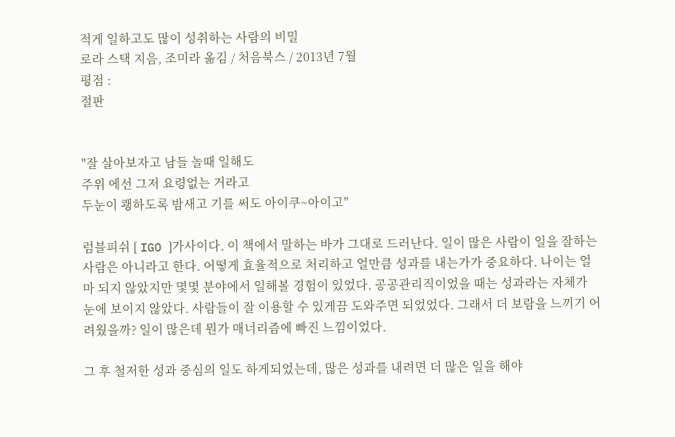적게 일하고도 많이 성취하는 사람의 비밀
로라 스택 지음, 조미라 옮김 / 처음북스 / 2013년 7월
평점 :
절판


"잘 살아보자고 남들 놀때 일해도
주위 에선 그저 요령없는 거라고
두눈이 쾡하도록 밤새고 기를 써도 아이쿠~아이고"

럼블피쉬 [ IGO ]가사이다. 이 책에서 말하는 바가 그대로 드러난다. 일이 많은 사람이 일을 잘하는 사람은 아니라고 한다. 어떻게 효율적으로 처리하고 얼만큼 성과를 내는가가 중요하다. 나이는 얼마 되지 않았지만 몇몇 분야에서 일해볼 경험이 있었다. 공공관리직이었을 때는 성과라는 자체가 눈에 보이지 않았다. 사람들이 잘 이용할 수 있게끔 도와주면 되었었다. 그래서 더 보람을 느끼기 어려웠을까? 일이 많은데 뭔가 매너리즘에 빠진 느낌이었다.

그 후 철저한 성과 중심의 일도 하게되었는데, 많은 성과를 내려면 더 많은 일을 해야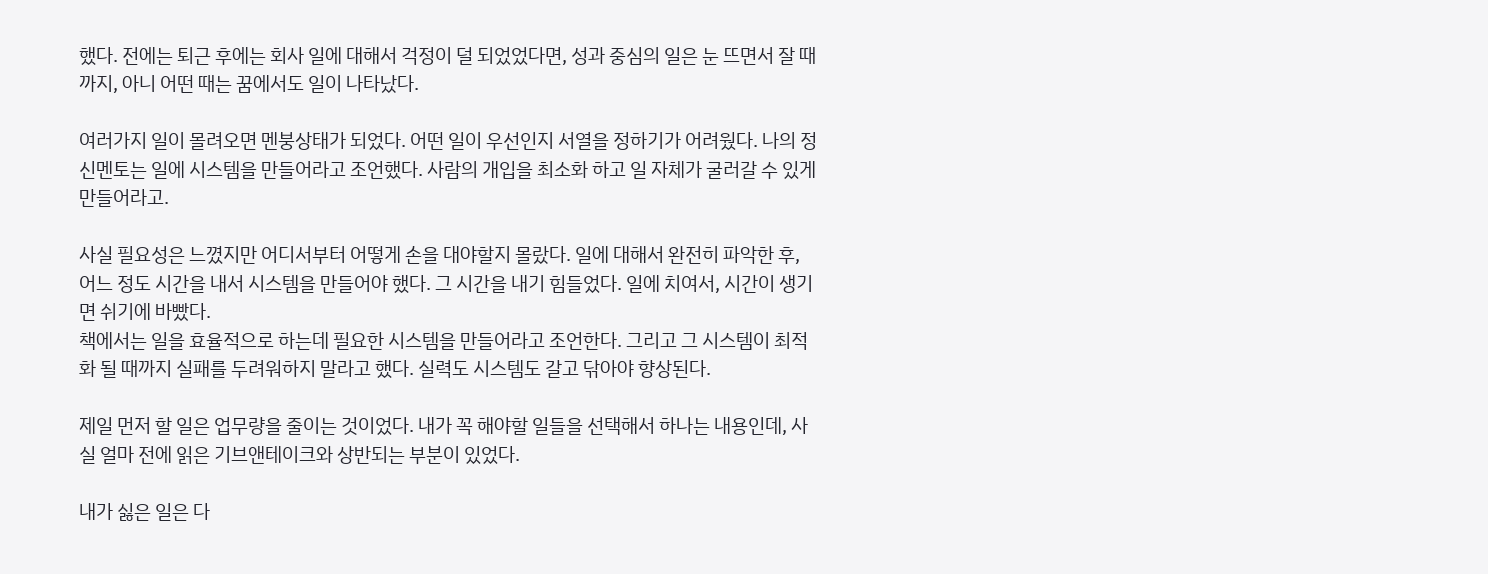했다. 전에는 퇴근 후에는 회사 일에 대해서 걱정이 덜 되었었다면, 성과 중심의 일은 눈 뜨면서 잘 때까지, 아니 어떤 때는 꿈에서도 일이 나타났다.

여러가지 일이 몰려오면 멘붕상태가 되었다. 어떤 일이 우선인지 서열을 정하기가 어려웠다. 나의 정신멘토는 일에 시스템을 만들어라고 조언했다. 사람의 개입을 최소화 하고 일 자체가 굴러갈 수 있게 만들어라고.

사실 필요성은 느꼈지만 어디서부터 어떻게 손을 대야할지 몰랐다. 일에 대해서 완전히 파악한 후, 어느 정도 시간을 내서 시스템을 만들어야 했다. 그 시간을 내기 힘들었다. 일에 치여서, 시간이 생기면 쉬기에 바빴다.
책에서는 일을 효율적으로 하는데 필요한 시스템을 만들어라고 조언한다. 그리고 그 시스템이 최적화 될 때까지 실패를 두려워하지 말라고 했다. 실력도 시스템도 갈고 닦아야 향상된다.

제일 먼저 할 일은 업무량을 줄이는 것이었다. 내가 꼭 해야할 일들을 선택해서 하나는 내용인데, 사실 얼마 전에 읽은 기브앤테이크와 상반되는 부분이 있었다.

내가 싫은 일은 다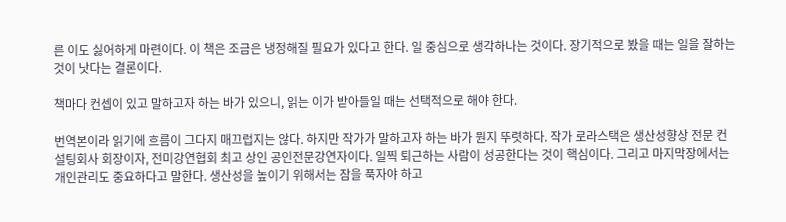른 이도 싫어하게 마련이다. 이 책은 조금은 냉정해질 필요가 있다고 한다. 일 중심으로 생각하나는 것이다. 장기적으로 봤을 때는 일을 잘하는 것이 낫다는 결론이다.

책마다 컨셉이 있고 말하고자 하는 바가 있으니, 읽는 이가 받아들일 때는 선택적으로 해야 한다.

번역본이라 읽기에 흐름이 그다지 매끄럽지는 않다. 하지만 작가가 말하고자 하는 바가 뭔지 뚜렷하다. 작가 로라스택은 생산성향상 전문 컨설팅회사 회장이자, 전미강연협회 최고 상인 공인전문강연자이다. 일찍 퇴근하는 사람이 성공한다는 것이 핵심이다. 그리고 마지막장에서는 개인관리도 중요하다고 말한다. 생산성을 높이기 위해서는 잠을 푹자야 하고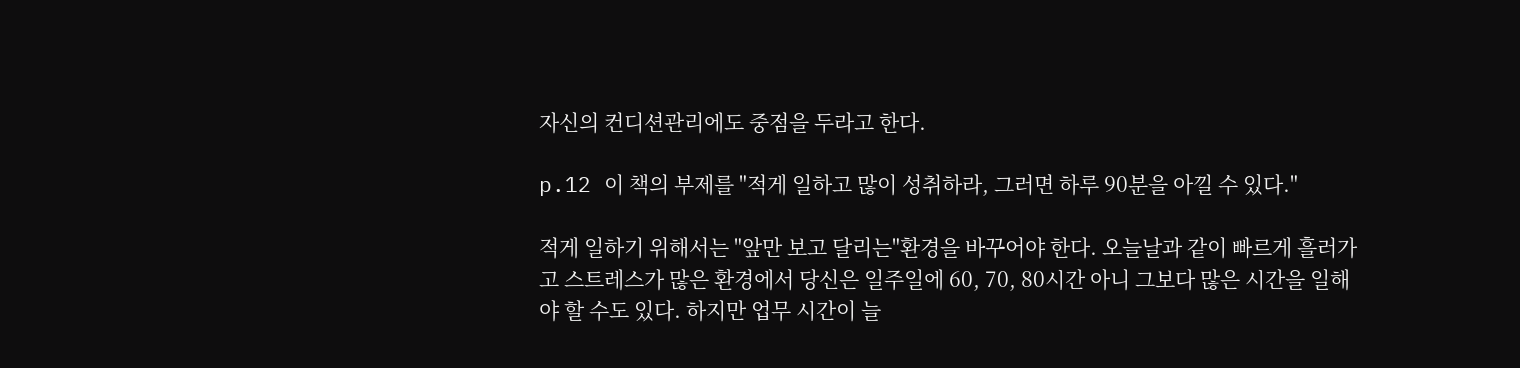자신의 컨디션관리에도 중점을 두라고 한다.

p.12 이 책의 부제를 "적게 일하고 많이 성취하라, 그러면 하루 90분을 아낄 수 있다."

적게 일하기 위해서는 "앞만 보고 달리는"환경을 바꾸어야 한다. 오늘날과 같이 빠르게 흘러가고 스트레스가 많은 환경에서 당신은 일주일에 60, 70, 80시간 아니 그보다 많은 시간을 일해야 할 수도 있다. 하지만 업무 시간이 늘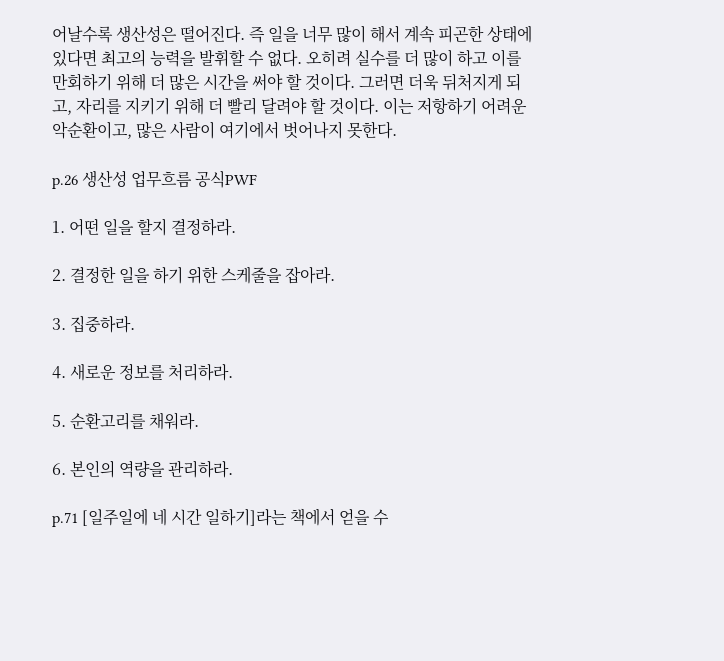어날수록 생산성은 떨어진다. 즉 일을 너무 많이 해서 계속 피곤한 상태에 있다면 최고의 능력을 발휘할 수 없다. 오히려 실수를 더 많이 하고 이를 만회하기 위해 더 많은 시간을 써야 할 것이다. 그러면 더욱 뒤처지게 되고, 자리를 지키기 위해 더 빨리 달려야 할 것이다. 이는 저항하기 어려운 악순환이고, 많은 사람이 여기에서 벗어나지 못한다.

p.26 생산성 업무흐름 공식PWF

1. 어떤 일을 할지 결정하라.

2. 결정한 일을 하기 위한 스케줄을 잡아라.

3. 집중하라.

4. 새로운 정보를 처리하라.

5. 순환고리를 채워라.

6. 본인의 역량을 관리하라.

p.71 [일주일에 네 시간 일하기]라는 책에서 얻을 수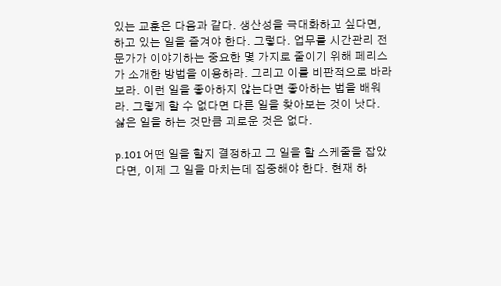있는 교훈은 다음과 같다. 생산성을 극대화하고 싶다면, 하고 있는 일을 즐겨야 한다. 그렇다. 업무를 시간관리 전문가가 이야기하는 중요한 몇 가지로 줄이기 위해 페리스가 소개한 방법을 이용하라. 그리고 이를 비판적으로 바라보라. 이런 일을 좋아하지 않는다면 좋아하는 법을 배워라. 그렇게 할 수 없다면 다른 일을 찾아보는 것이 낫다. 삻은 일을 하는 것만큼 괴로운 것은 없다.

p.101 어떤 일을 할지 결정하고 그 일을 할 스케줄을 잡았다면, 이제 그 일을 마치는데 집중해야 한다. 현재 하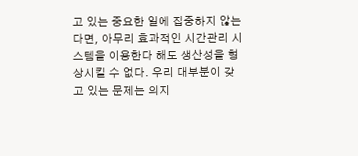고 있는 중요한 일에 집중하지 않는다면, 아무리 효과적인 시간관리 시스템을 이용한다 해도 생산성을 형상시킬 수 없다. 우리 대부분이 갖고 있는 문제는 의지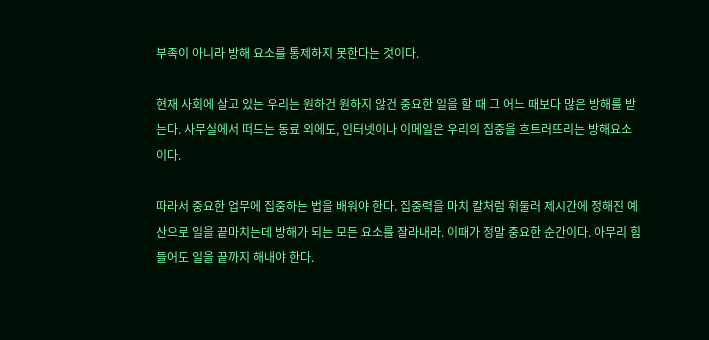부족이 아니라 방해 요소를 통제하지 못한다는 것이다.

현재 사회에 살고 있는 우리는 원하건 원하지 않건 중요한 일을 할 때 그 어느 때보다 많은 방해를 받는다. 사무실에서 떠드는 동료 외에도, 인터넷이나 이메일은 우리의 집중을 흐트러뜨리는 방해요소이다.

따라서 중요한 업무에 집중하는 법을 배워야 한다. 집중력을 마치 칼처럼 휘둘러 제시간에 정해진 예산으로 일을 끝마치는데 방해가 되는 모든 요소를 잘라내라. 이때가 정말 중요한 순간이다. 아무리 힘들어도 일을 끝까지 해내야 한다.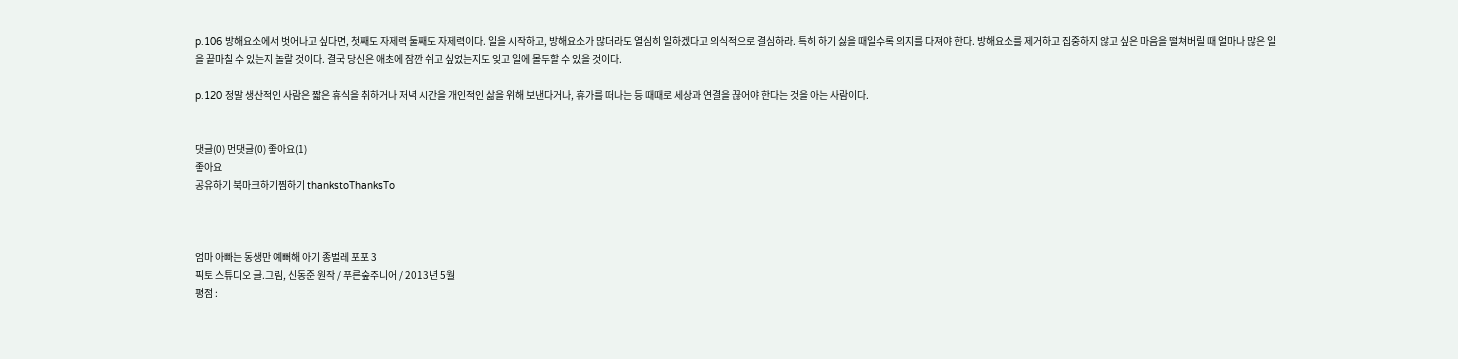p.106 방해요소에서 벗어나고 싶다면, 첫째도 자제력 둘째도 자제력이다. 일을 시작하고, 방해요소가 많더라도 열심히 일하겠다고 의식적으로 결심하라. 특히 하기 싫을 때일수록 의지를 다져야 한다. 방해요소를 제거하고 집중하지 않고 싶은 마음을 떨쳐버릴 때 얼마나 많은 일을 끝마칠 수 있는지 놀랄 것이다. 결국 당신은 애초에 잠깐 쉬고 싶었는지도 잊고 일에 몰두할 수 있을 것이다.

p.120 정말 생산적인 사람은 짧은 휴식을 취하거나 저녁 시간을 개인적인 삶을 위해 보낸다거나, 휴가를 떠나는 등 때때로 세상과 연결을 끊어야 한다는 것을 아는 사람이다.


댓글(0) 먼댓글(0) 좋아요(1)
좋아요
공유하기 북마크하기찜하기 thankstoThanksTo



엄마 아빠는 동생만 예뻐해 아기 종벌레 포포 3
픽토 스튜디오 글.그림, 신동준 원작 / 푸른숲주니어 / 2013년 5월
평점 :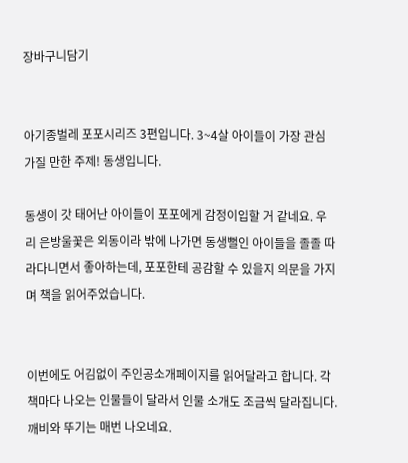장바구니담기


아기종벌레 포포시리즈 3편입니다. 3~4살 아이들이 가장 관심가질 만한 주제! 동생입니다.

동생이 갓 태어난 아이들이 포포에게 감정이입할 거 같네요. 우리 은방울꽃은 외동이라 밖에 나가면 동생뻘인 아이들을 졸졸 따라다니면서 좋아하는데, 포포한테 공감할 수 있을지 의문을 가지며 책을 읽어주었습니다.


이번에도 어김없이 주인공소개페이지를 읽어달라고 합니다. 각 책마다 나오는 인물들이 달라서 인물 소개도 조금씩 달라집니다. 깨비와 뚜기는 매번 나오네요.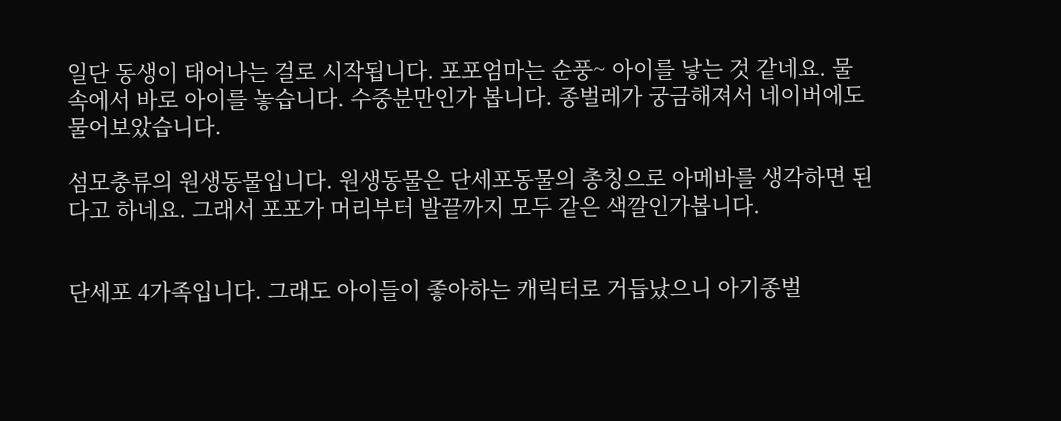일단 동생이 태어나는 걸로 시작됩니다. 포포엄마는 순풍~ 아이를 낳는 것 같네요. 물 속에서 바로 아이를 놓습니다. 수중분만인가 봅니다. 종벌레가 궁금해져서 네이버에도 물어보았습니다.

섬모충류의 원생동물입니다. 원생동물은 단세포동물의 총칭으로 아메바를 생각하면 된다고 하네요. 그래서 포포가 머리부터 발끝까지 모두 같은 색깔인가봅니다.


단세포 4가족입니다. 그래도 아이들이 좋아하는 캐릭터로 거듭났으니 아기종벌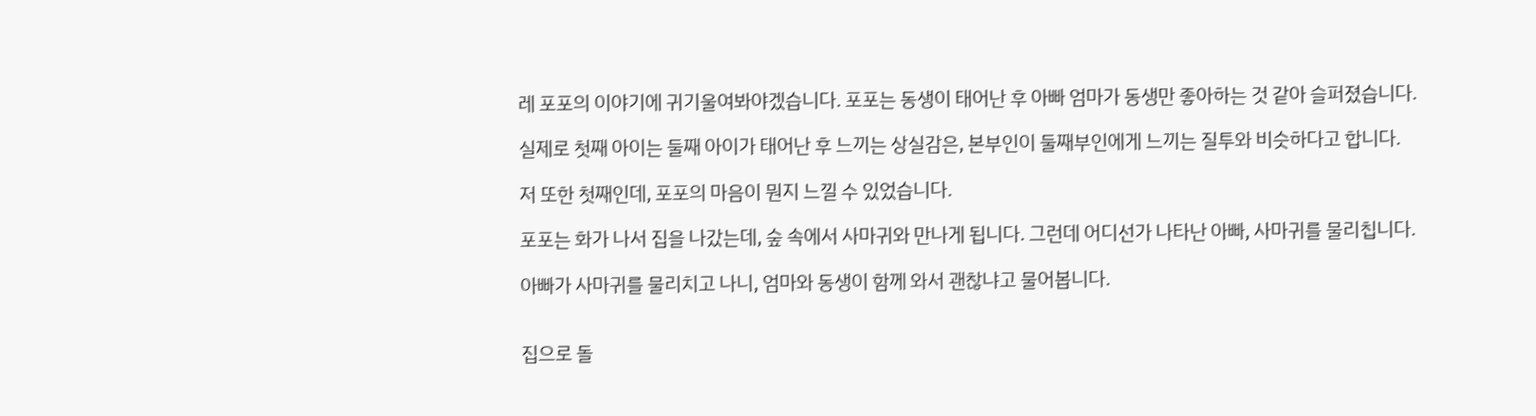레 포포의 이야기에 귀기울여봐야겠습니다. 포포는 동생이 태어난 후 아빠 엄마가 동생만 좋아하는 것 같아 슬퍼졌습니다.

실제로 첫째 아이는 둘째 아이가 태어난 후 느끼는 상실감은, 본부인이 둘째부인에게 느끼는 질투와 비슷하다고 합니다.

저 또한 첫째인데, 포포의 마음이 뭔지 느낄 수 있었습니다.

포포는 화가 나서 집을 나갔는데, 숲 속에서 사마귀와 만나게 됩니다. 그런데 어디선가 나타난 아빠, 사마귀를 물리칩니다.

아빠가 사마귀를 물리치고 나니, 엄마와 동생이 함께 와서 괜찮냐고 물어봅니다.


집으로 돌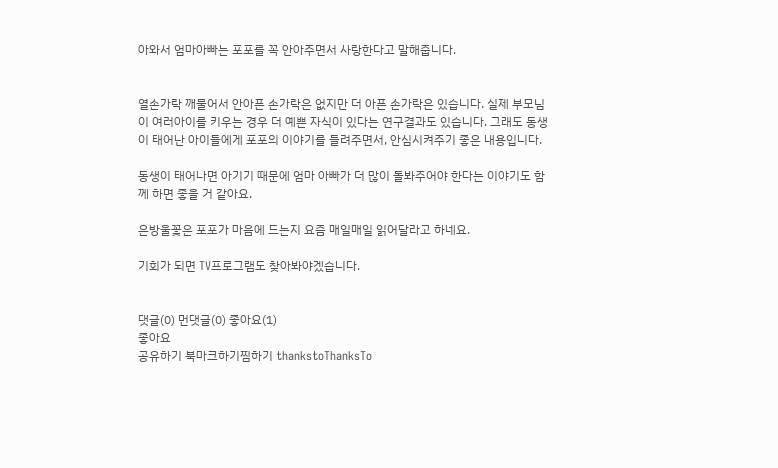아와서 엄마아빠는 포포를 꼭 안아주면서 사랑한다고 말해줍니다.


열손가락 깨물어서 안아픈 손가락은 없지만 더 아픈 손가락은 있습니다. 실제 부모님이 여러아이를 키우는 경우 더 예쁜 자식이 있다는 연구결과도 있습니다. 그래도 동생이 태어난 아이들에게 포포의 이야기를 들려주면서, 안심시켜주기 좋은 내용입니다.

동생이 태어나면 아기기 때문에 엄마 아빠가 더 많이 돌봐주어야 한다는 이야기도 함께 하면 좋을 거 같아요.

은방울꽃은 포포가 마음에 드는지 요즘 매일매일 읽어달라고 하네요.

기회가 되면 TV프로그램도 찾아봐야겠습니다.


댓글(0) 먼댓글(0) 좋아요(1)
좋아요
공유하기 북마크하기찜하기 thankstoThanksTo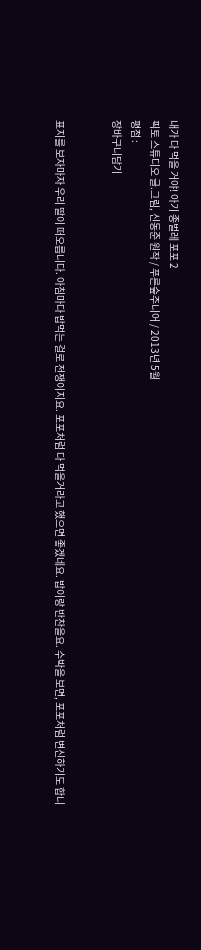내가 다 먹을 거야! 아기 종벌레 포포 2
픽토 스튜디오 글.그림, 신동준 원작 / 푸른숲주니어 / 2013년 5월
평점 :
장바구니담기


표지를 보자마자 우리 딸이 떠오릅니다. 아침마다 밥먹는 걸로 전쟁이지요. 포포처럼 다 먹을거라고 했으면 좋겠네요. 밥이랑 반찬을요. 수박을 보면, 포포처럼 변신하기도 합니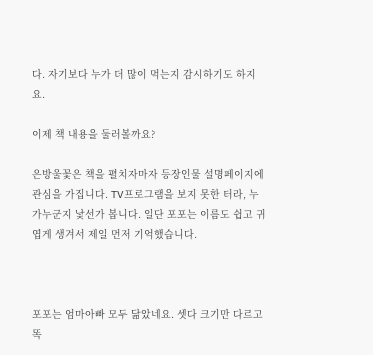다. 자기보다 누가 더 많이 먹는지 감시하기도 하지요.

이제 책 내용을 둘러볼까요?

은방울꽃은 책을 펼치자마자 등장인물 설명페이지에 관심을 가집니다. TV프로그램을 보지 못한 터라, 누가누군지 낯선가 봅니다. 일단 포포는 이름도 쉽고 귀엽게 생겨서 제일 먼저 기억했습니다.



포포는 엄마아빠 모두 닮았네요. 셋다 크기만 다르고 똑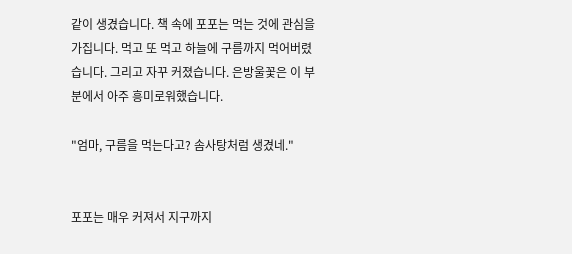같이 생겼습니다. 책 속에 포포는 먹는 것에 관심을 가집니다. 먹고 또 먹고 하늘에 구름까지 먹어버렸습니다. 그리고 자꾸 커졌습니다. 은방울꽃은 이 부분에서 아주 흥미로워했습니다.

"엄마, 구름을 먹는다고? 솜사탕처럼 생겼네."


포포는 매우 커져서 지구까지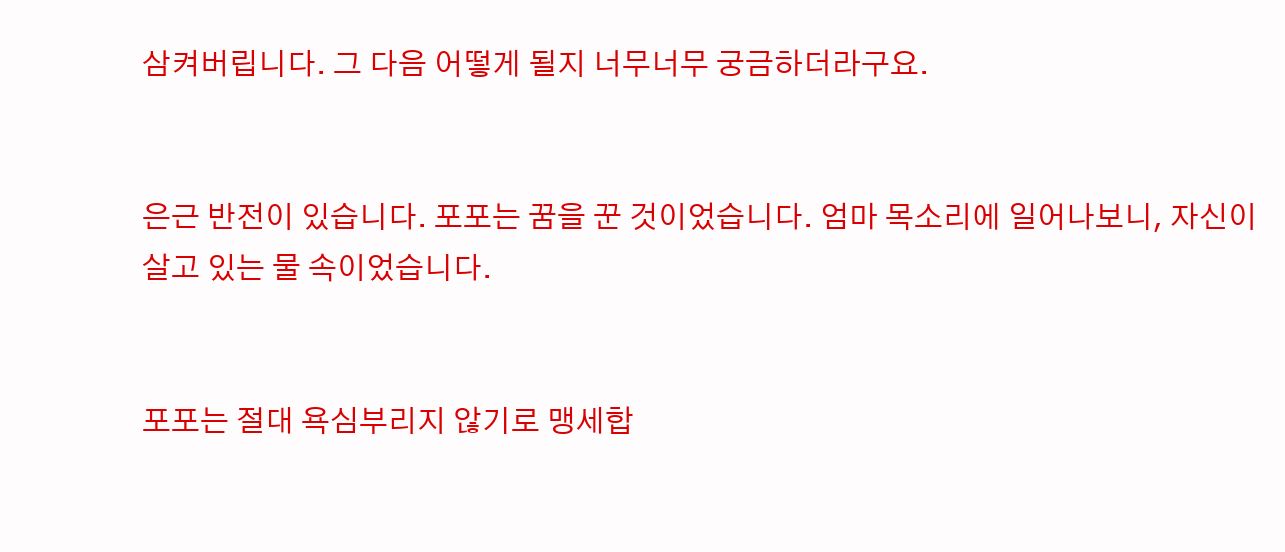삼켜버립니다. 그 다음 어떻게 될지 너무너무 궁금하더라구요.


은근 반전이 있습니다. 포포는 꿈을 꾼 것이었습니다. 엄마 목소리에 일어나보니, 자신이 살고 있는 물 속이었습니다.


포포는 절대 욕심부리지 않기로 맹세합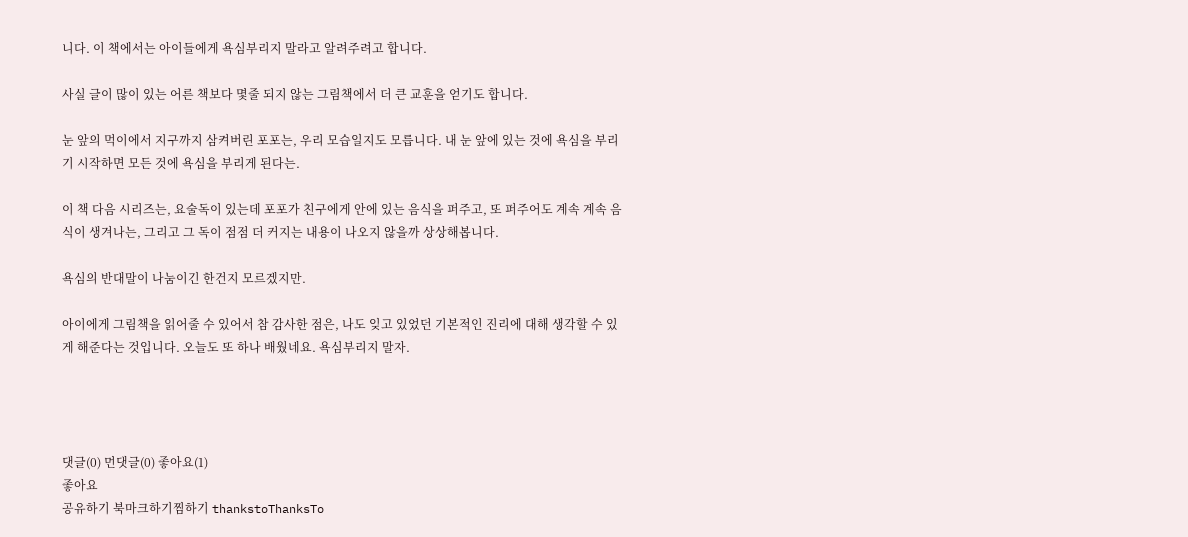니다. 이 책에서는 아이들에게 욕심부리지 말라고 알려주려고 합니다.

사실 글이 많이 있는 어른 책보다 몇줄 되지 않는 그림책에서 더 큰 교훈을 얻기도 합니다.

눈 앞의 먹이에서 지구까지 삼켜버린 포포는, 우리 모습일지도 모릅니다. 내 눈 앞에 있는 것에 욕심을 부리기 시작하면 모든 것에 욕심을 부리게 된다는.

이 책 다음 시리즈는, 요술독이 있는데 포포가 친구에게 안에 있는 음식을 퍼주고, 또 퍼주어도 계속 계속 음식이 생겨나는, 그리고 그 독이 점점 더 커지는 내용이 나오지 않을까 상상해봅니다.

욕심의 반대말이 나눔이긴 한건지 모르겠지만.

아이에게 그림책을 읽어줄 수 있어서 참 감사한 점은, 나도 잊고 있었던 기본적인 진리에 대해 생각할 수 있게 해준다는 것입니다. 오늘도 또 하나 배웠네요. 욕심부리지 말자.




댓글(0) 먼댓글(0) 좋아요(1)
좋아요
공유하기 북마크하기찜하기 thankstoThanksTo